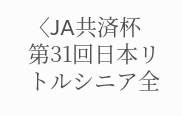〈JA共済杯 第31回日本リトルシニア全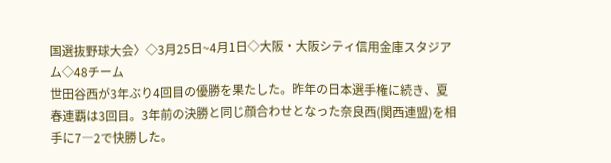国選抜野球大会〉◇3月25日~4月1日◇大阪・大阪シティ信用金庫スタジアム◇48チーム
世田谷西が3年ぶり4回目の優勝を果たした。昨年の日本選手権に続き、夏春連覇は3回目。3年前の決勝と同じ顔合わせとなった奈良西(関西連盟)を相手に7―2で快勝した。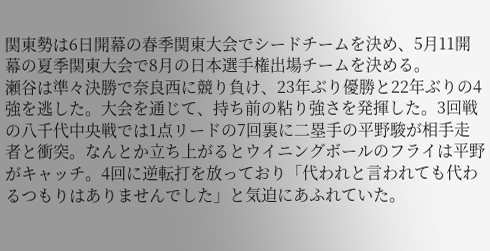関東勢は6日開幕の春季関東大会でシードチームを決め、5月11開幕の夏季関東大会で8月の日本選手権出場チームを決める。
瀬谷は準々決勝で奈良西に競り負け、23年ぶり優勝と22年ぶりの4強を逃した。大会を通じて、持ち前の粘り強さを発揮した。3回戦の八千代中央戦では1点リードの7回裏に二塁手の平野駿が相手走者と衝突。なんとか立ち上がるとウイニングボールのフライは平野がキャッチ。4回に逆転打を放っており「代われと言われても代わるつもりはありませんでした」と気迫にあふれていた。